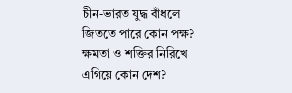চীন-ভারত যুদ্ধ বাঁধলে জিততে পারে কোন পক্ষ? ক্ষমতা ও শক্তির নিরিখে এগিয়ে কোন দেশ?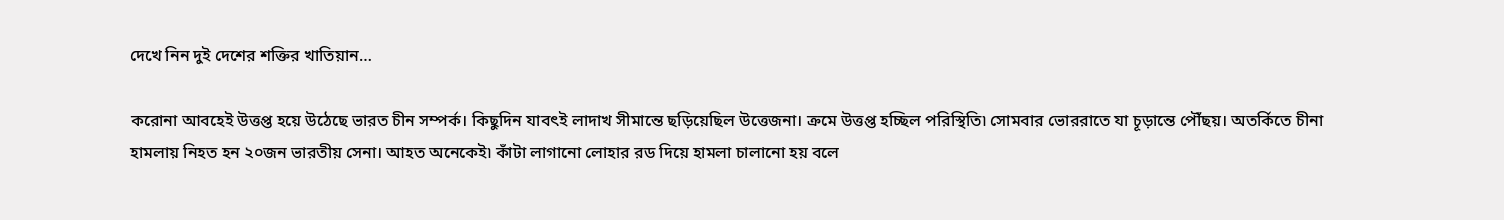দেখে নিন দুই দেশের শক্তির খাতিয়ান…

করোনা আবহেই উত্তপ্ত হয়ে উঠেছে ভারত চীন সম্পর্ক। কিছুদিন যাবৎই লাদাখ সীমান্তে ছড়িয়েছিল উত্তেজনা। ক্রমে উত্তপ্ত হচ্ছিল পরিস্থিতি৷ সোমবার ভোররাতে যা চূড়ান্তে পৌঁছয়। অতর্কিতে চীনা হামলায় নিহত হন ২০জন ভারতীয় সেনা। আহত অনেকেই৷ কাঁটা লাগানো লোহার রড দিয়ে হামলা চালানো হয় বলে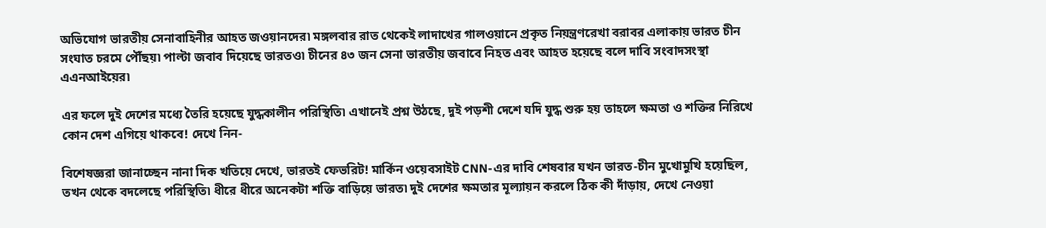অভিযোগ ভারতীয় সেনাবাহিনীর আহত জওয়ানদের৷ মঙ্গলবার রাত থেকেই লাদাখের গালওয়ানে প্রকৃত নিয়ন্ত্রণরেখা বরাবর এলাকায় ভারত চীন সংঘাত চরমে পৌঁছয়৷ পাল্টা জবাব দিয়েছে ভারতও৷ চীনের ৪৩ জন সেনা ভারতীয় জবাবে নিহত এবং আহত হয়েছে বলে দাবি সংবাদসংস্থা এএনআইয়ের৷

এর ফলে দুই দেশের মধ্যে তৈরি হয়েছে যুদ্ধকালীন পরিস্থিতি৷ এখানেই প্রশ্ন উঠছে, দুই পড়শী দেশে যদি যুদ্ধ শুরু হয় তাহলে ক্ষমতা ও শক্তির নিরিখে কোন দেশ এগিয়ে থাকবে! দেখে নিন-

বিশেষজ্ঞরা জানাচ্ছেন নানা দিক খতিয়ে দেখে, ভারত‌ই ফেভরিট! মার্কিন ওয়েবসাইট CNN-এর দাবি শেষবার যখন ভারত-চীন মুখোমুখি হয়েছিল, তখন থেকে বদলেছে পরিস্থিতি৷ ধীরে ধীরে অনেকটা শক্তি বাড়িয়ে ভারত৷ দুই দেশের ক্ষমতার মূল্যায়ন করলে ঠিক কী দাঁড়ায়, দেখে নেওয়া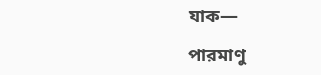যাক—

পারমাণু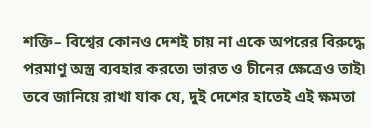শক্তি– বিশ্বের কোনও দেশই চায় না একে অপরের বিরুদ্ধে পরমাণু অস্ত্র ব্যবহার করতে৷ ভারত ও চীনের ক্ষেত্রেও তাই৷ তবে জানিয়ে রাখা যাক যে, দুই দেশের হাতেই এই ক্ষমতা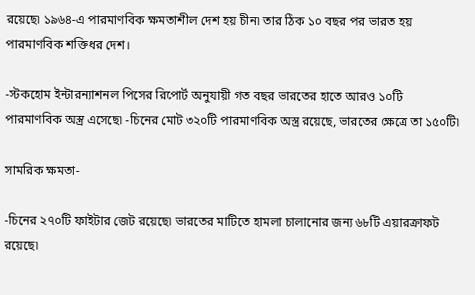রয়েছে৷ ১৯৬৪-এ পারমাণবিক ক্ষমতাশীল দেশ হয় চীন৷ তার ঠিক ১০ বছর পর ভারত হয় পারমাণবিক শক্তিধর দেশ।

-স্টকহোম ইন্টারন্যাশনল পিসের রিপোর্ট অনুযায়ী গত বছর ভারতের হাতে আরও ১০টি পারমাণবিক অস্ত্র এসেছে৷ -চিনের মোট ৩২০টি পারমাণবিক অস্ত্র রয়েছে, ভারতের ক্ষেত্রে তা ১৫০টি৷

সামরিক ক্ষমতা-

-চিনের ২৭০টি ফাইটার জেট রয়েছে৷ ভারতের মাটিতে হামলা চালানোর জন্য ৬৮টি এয়ারক্রাফট রয়েছে৷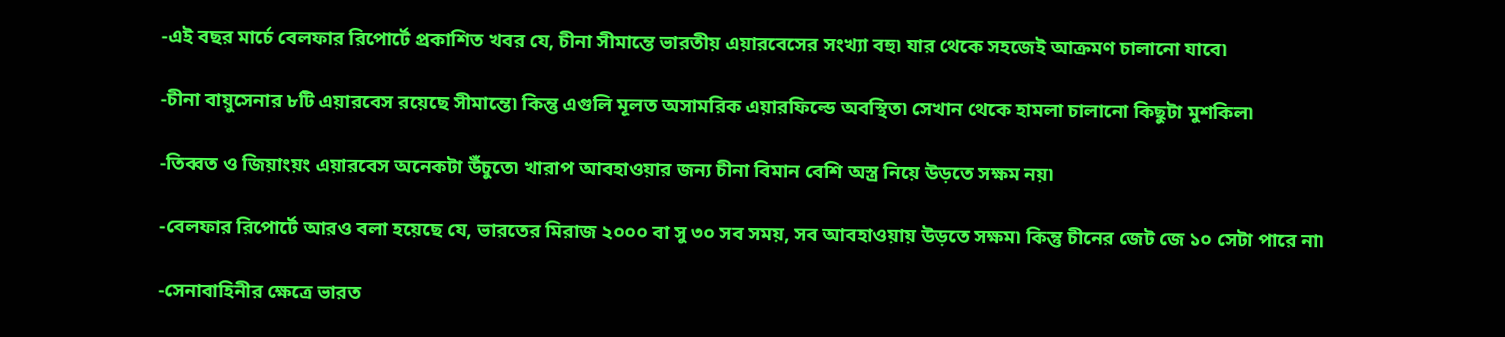-এই বছর মার্চে বেলফার রিপোর্টে প্রকাশিত খবর যে, চীনা সীমান্তে ভারতীয় এয়ারবেসের সংখ্যা বহু৷ যার থেকে সহজেই আক্রমণ চালানো যাবে৷

-চীনা বায়ুসেনার ৮টি এয়ারবেস রয়েছে সীমান্তে৷ কিন্তু এগুলি মূলত অসামরিক এয়ারফিল্ডে অবস্থিত৷ সেখান থেকে হামলা চালানো কিছুটা মুশকিল৷

-তিব্বত ও জিয়াংয়ং এয়ারবেস অনেকটা উঁচুতে৷ খারাপ আবহাওয়ার জন্য চীনা বিমান বেশি অস্ত্র নিয়ে উড়তে সক্ষম নয়৷

-বেলফার রিপোর্টে আরও বলা হয়েছে যে, ভারতের মিরাজ ২০০০ বা সু ৩০ সব সময়, সব আবহাওয়ায় উড়তে সক্ষম৷ কিন্তু চীনের জেট জে ১০ সেটা পারে না৷

-সেনাবাহিনীর ক্ষেত্রে ভারত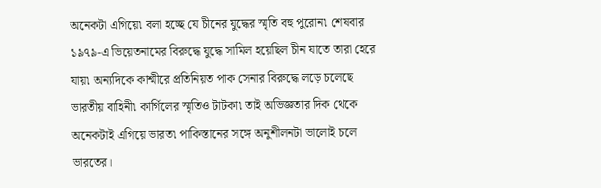অনেকটা এগিয়ে৷ বলা হচ্ছে যে চীনের যুদ্ধের স্মৃতি বহু পুরোন৷ শেষবার ১৯৭৯-এ ভিয়েতনামের বিরুদ্ধে যুদ্ধে সামিল হয়েছিল চীন যাতে তারা হেরে যায়৷ অন্যদিকে কাশ্মীরে প্রতিনিয়ত পাক সেনার বিরুদ্ধে লড়ে চলেছে ভারতীয় বাহিনী৷ কার্গিলের স্মৃতিও টাটকা৷ তাই অভিজ্ঞতার দিক থেকে অনেকটাই এগিয়ে ভারত৷ পাকিস্তানের সঙ্গে অনুশীলনটা ভালোই চলে ভারতের।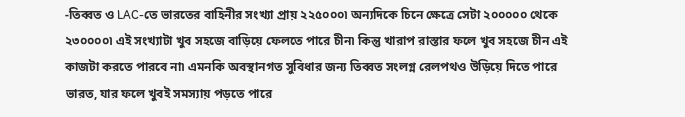-তিব্বত ও LAC-তে ভারতের বাহিনীর সংখ্যা প্রায় ২২৫০০০৷ অন্যদিকে চিনে ক্ষেত্রে সেটা ২০০০০০ থেকে ২৩০০০০৷ এই সংখ্যাটা খুব সহজে বাড়িয়ে ফেলতে পারে চীন৷ কিন্তু খারাপ রাস্তার ফলে খুব সহজে চীন এই কাজটা করতে পারবে না৷ এমনকি অবস্থানগত সুবিধার জন্য তিব্বত সংলগ্ন রেলপথ‌ও উড়িয়ে দিতে পারে ভারত, যার ফলে খুবই সমস্যায় পড়তে পারে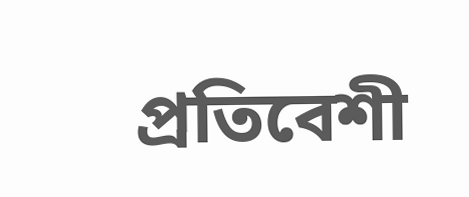প্রতিবেশী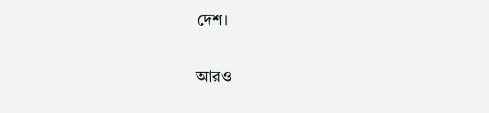দেশ।

আরও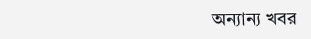অন্যান্য খবর